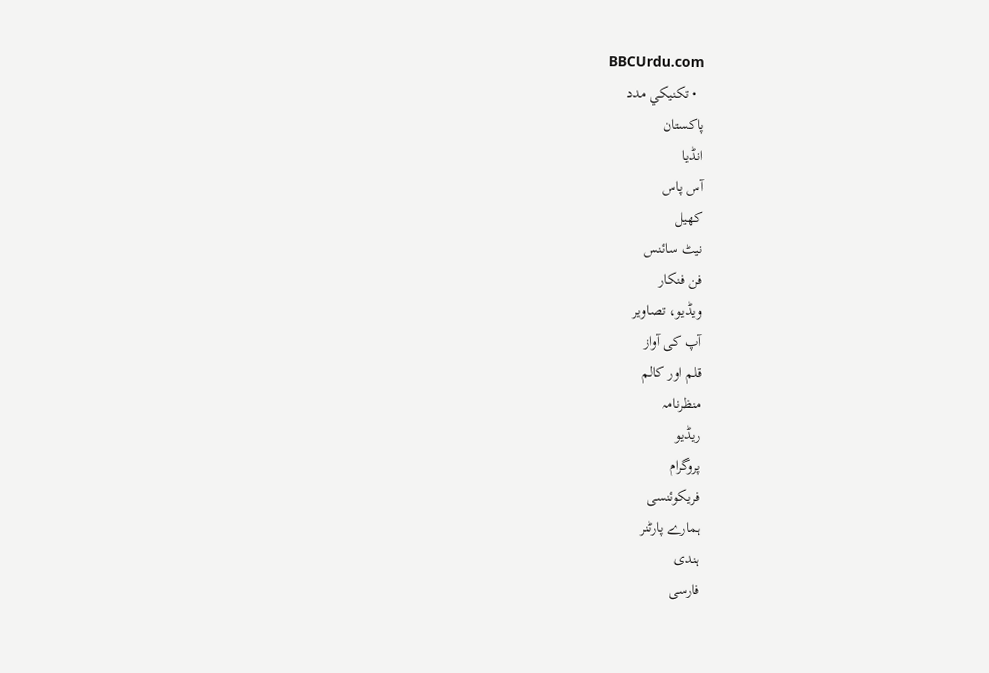BBCUrdu.com
  • تکنيکي مدد
پاکستان
انڈیا
آس پاس
کھیل
نیٹ سائنس
فن فنکار
ویڈیو، تصاویر
آپ کی آواز
قلم اور کالم
منظرنامہ
ریڈیو
پروگرام
فریکوئنسی
ہمارے پارٹنر
ہندی
فارسی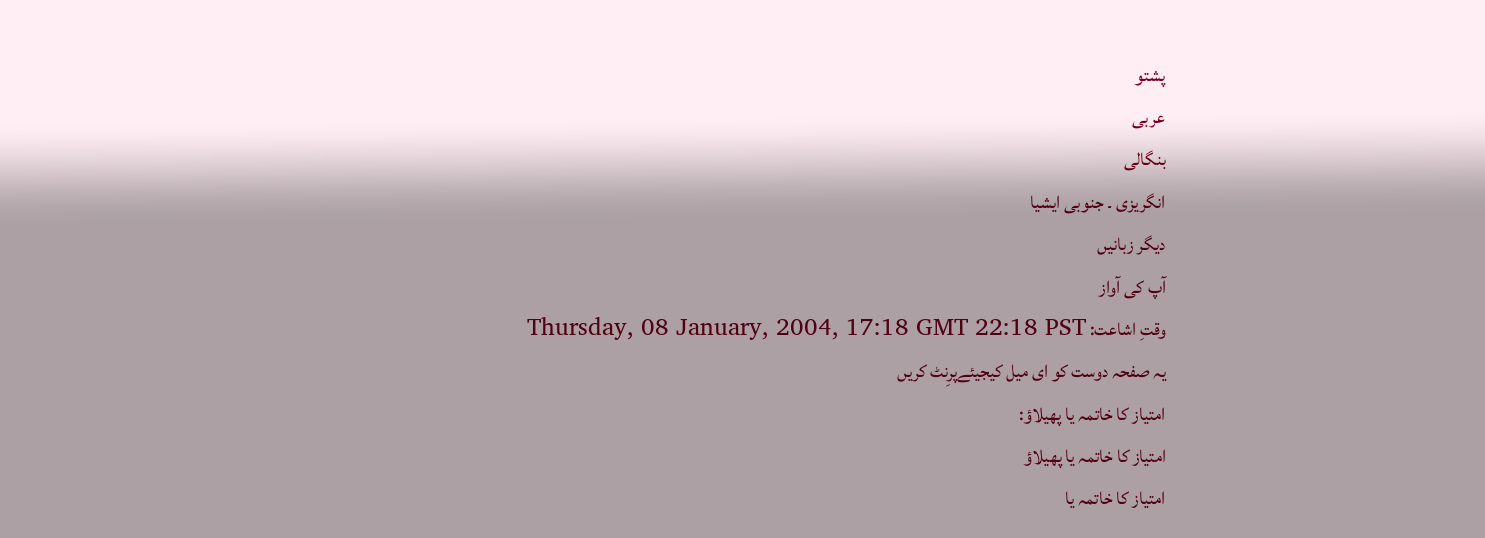پشتو
عربی
بنگالی
انگریزی ۔ جنوبی ایشیا
دیگر زبانیں
آپ کی آواز
وقتِ اشاعت: Thursday, 08 January, 2004, 17:18 GMT 22:18 PST
یہ صفحہ دوست کو ای میل کیجیئےپرِنٹ کریں
امتیاز کا خاتمہ یا پھیلاؤ:
امتیاز کا خاتمہ یا پھیلاؤ
امتیاز کا خاتمہ یا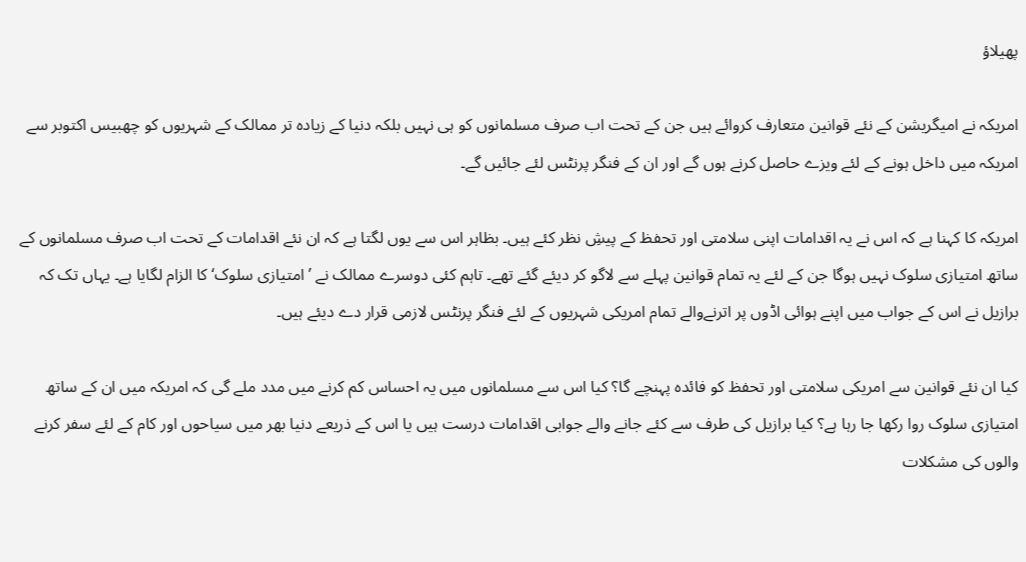پھیلاؤ

امریکہ نے امیگریشن کے نئے قوانین متعارف کروائے ہیں جن کے تحت اب صرف مسلمانوں کو ہی نہیں بلکہ دنیا کے زیادہ تر ممالک کے شہریوں کو چھبیس اکتوبر سے امریکہ میں داخل ہونے کے لئے ویزے حاصل کرنے ہوں گے اور ان کے فنگر پرنٹس لئے جائیں گے۔

امریکہ کا کہنا ہے کہ اس نے یہ اقدامات اپنی سلامتی اور تحفظ کے پیشِ نظر کئے ہیں۔ بظاہر اس سے یوں لگتا ہے کہ ان نئے اقدامات کے تحت اب صرف مسلمانوں کے ساتھ امتیازی سلوک نہیں ہوگا جن کے لئے یہ تمام قوانین پہلے سے لاگو کر دیئے گئے تھے۔ تاہم کئی دوسرے ممالک نے ’امتیازی سلوک‘ کا الزام لگایا ہے۔ یہاں تک کہ برازیل نے اس کے جواب میں اپنے ہوائی اڈوں پر اترنےوالے تمام امریکی شہریوں کے لئے فنگر پرنٹس لازمی قرار دے دیئے ہیں۔

کیا ان نئے قوانین سے امریکی سلامتی اور تحفظ کو فائدہ پہنچے گا؟ کیا اس سے مسلمانوں میں یہ احساس کم کرنے میں مدد ملے گی کہ امریکہ میں ان کے ساتھ امتیازی سلوک روا رکھا جا رہا ہے؟ کیا برازیل کی طرف سے کئے جانے والے جوابی اقدامات درست ہیں یا اس کے ذریعے دنیا بھر میں سیاحوں اور کام کے لئے سفر کرنے والوں کی مشکلات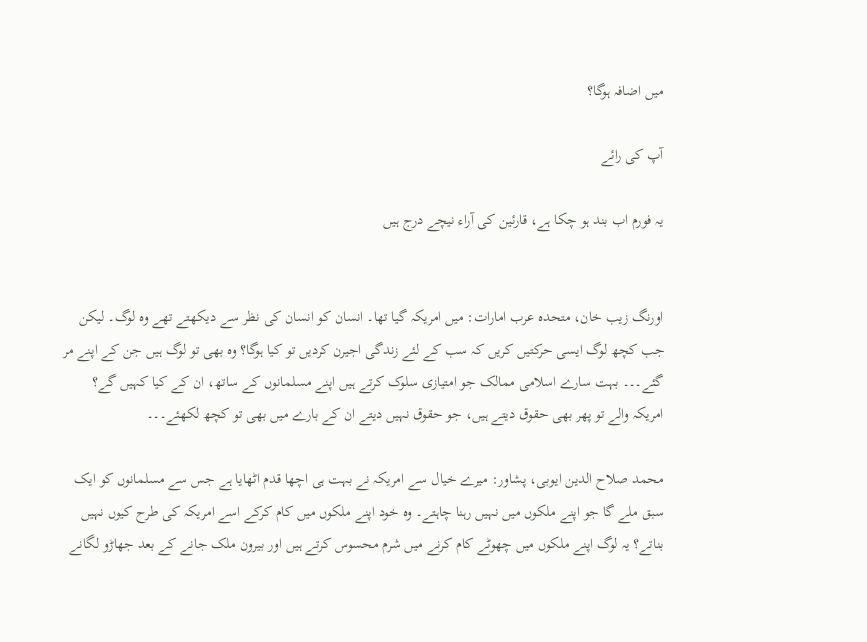میں اضافہ ہوگا؟

آپ کی رائے

یہ فورم اب بند ہو چکا ہے، قارئین کی آراء نیچے درج ہیں


اورنگ زیب خان، متحدہ عرب امارات: میں امریکہ گیا تھا۔ انسان کو انسان کی نظر سے دیکھتے تھے وہ لوگ۔ لیکن جب کچھ لوگ ایسی حرکتیں کریں کہ سب کے لئے زندگی اجیرن کردیں تو کیا ہوگا؟ وہ بھی تو لوگ ہیں جن کے اپنے مر گئے۔۔۔ بہت سارے اسلامی ممالک جو امتیازی سلوک کرتے ہیں اپنے مسلمانوں کے ساتھ، ان کے کیا کہیں گے؟ امریکہ والے تو پھر بھی حقوق دیتے ہیں، جو حقوق نہیں دیتے ان کے بارے میں بھی تو کچھ لکھئے۔۔۔

محمد صلاح الدین ایوبی، پشاور: میرے خیال سے امریکہ نے بہت ہی اچھا قدم اٹھایا ہے جس سے مسلمانوں کو ایک سبق ملے گا جو اپنے ملکوں میں نہیں رہنا چاہتے۔ وہ خود اپنے ملکوں میں کام کرکے اسے امریکہ کی طرح کیوں نہیں بناتے؟ یہ لوگ اپنے ملکوں میں چھوٹے کام کرنے میں شرم محسوس کرتے ہیں اور بیرون ملک جانے کے بعد جھاڑو لگانے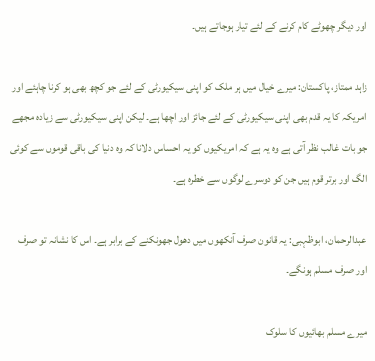اور دیگر چھوٹے کام کرنے کے لئے تیار ہوجاتے ہیں۔

زاہد ممتاز، پاکستان: میرے خیال میں ہر ملک کو اپنی سیکیورٹی کے لئے جو کچھ بھی ہو کرنا چاہئے اور امریکہ کا یہ قدم بھی اپنی سیکیورٹی کے لئے جائز اور اچھا ہے۔ لیکن اپنی سیکیورٹی سے زیادہ مجھے جو بات غالب نظر آتی ہے وہ یہ ہے کہ امریکیوں کو یہ احساس دلانا کہ وہ دنیا کی باقی قوموں سے کوئی الگ اور برتر قوم ہیں جن کو دوسرے لوگوں سے خطرہ ہے۔

عبدالرحمان، ابوظہبی: یہ قانون صرف آنکھوں میں دھول جھونکنے کے برابر ہے۔ اس کا نشانہ تو صرف اور صرف مسلم ہونگے۔

میرے مسلم بھائیوں کا سلوک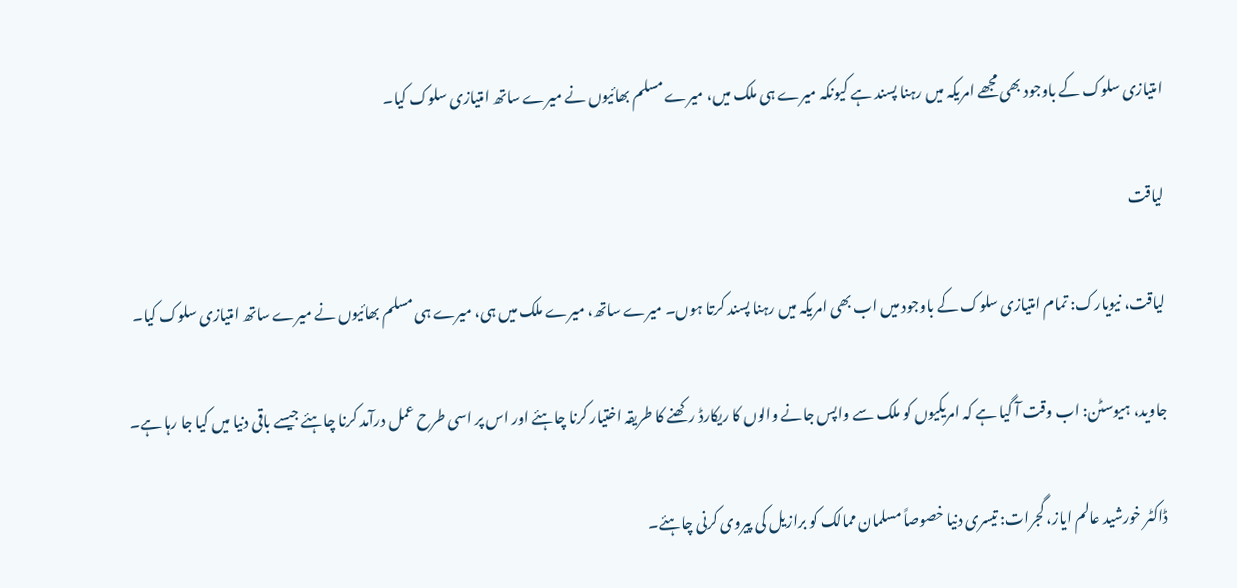امتیازی سلوک کے باوجود بھی مجھے امریکہ میں رہنا پسند ہے کیونکہ میرے ہی ملک میں، میرے مسلم بھائیوں نے میرے ساتھ امتیازی سلوک کیا۔

لیاقت

لیاقت، نیویارک: تمام امتیازی سلوک کے باوجود میں اب بھی امریکہ میں رہنا پسند کرتا ہوں۔ میرے ساتھ، میرے ملک میں ہی، میرے ہی مسلم بھائیوں نے میرے ساتھ امتیازی سلوک کیا۔

جاوید، ہیوسٹن: اب وقت آ گیا ہے کہ امریکیوں کو ملک سے واپس جانے والوں کا ریکارڈ رکھنے کا طریقہ اختیار کرنا چاہئے اور اس پر اسی طرح عمل درآمد کرنا چاہئے جیسے باقی دنیا میں کیا جا رہا ہے۔

ڈاکٹر خورشید عالم ایاز، گجرات: تیسری دنیا خصوصاً مسلمان ممالک کو برازیل کی پیروی کرنی چاہئے۔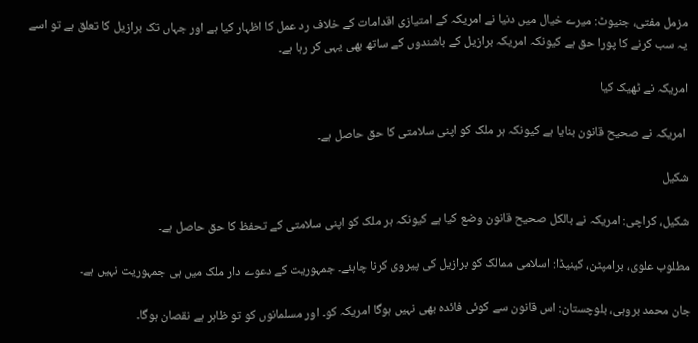مزمل مفتی، جنیوٹ: میرے خیال میں دنیا نے امریکہ کے امتیازی اقدامات کے خلاف رد عمل کا اظہار کیا ہے اور جہاں تک برازیل کا تعلق ہے تو اسے یہ سب کرنے کا پورا حق ہے کیونکہ امریکہ برازیل کے باشندوں کے ساتھ بھی یہی کر رہا ہے۔

امریکہ نے ٹھیک کیا

 امریکہ نے صحیح قانون بنایا ہے کیونکہ ہر ملک کو اپنی سلامتی کا حق حاصل ہے۔

شکیل

شکیل، کراچی: امریکہ نے بالکل صحیح قانون وضع کیا ہے کیونکہ ہر ملک کو اپنی سلامتی کے تحفظ کا حق حاصل ہے۔

مطلوب علوی، برامپٹن، کینیڈا: اسلامی ممالک کو برازیل کی پیروی کرنا چاہئے۔ جمہوریت کے دعوے دار ملک میں ہی جمہوریت نہیں ہے۔

جان محمد بروہی، بلوچستان: اس قانون سے کوئی فائدہ بھی نہیں ہوگا امریکہ کو۔ اور مسلمانوں کو تو ظاہر ہے نقصان ہوگا۔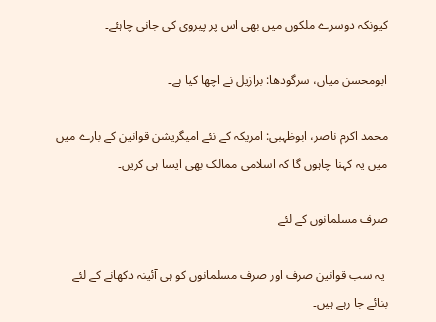کیونکہ دوسرے ملکوں میں بھی اس پر پیروی کی جانی چاہئے۔

ابومحسن میاں، سرگودھا: برازیل نے اچھا کیا ہے۔

محمد اکرم ناصر، ابوظہبی: امریکہ کے نئے امیگریشن قوانین کے بارے میں میں یہ کہنا چاہوں گا کہ اسلامی ممالک بھی ایسا ہی کریں۔

صرف مسلمانوں کے لئے

 یہ سب قوانین صرف اور صرف مسلمانوں کو ہی آئینہ دکھانے کے لئے بنائے جا رہے ہیں۔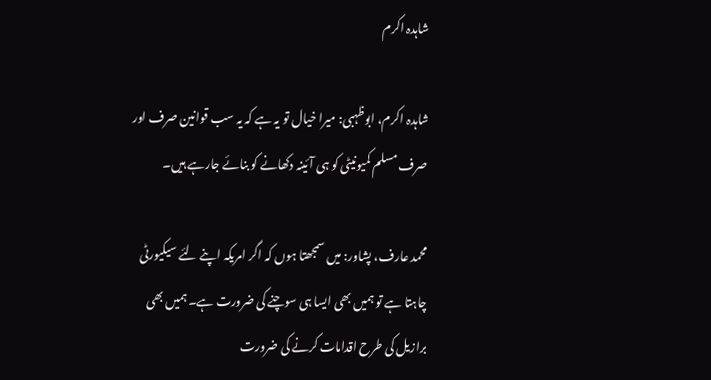شاہدہ اکرم

شاہدہ اکرم، ابوظہبی: میرا خیال تو یہ ہے کہ یہ سب قوانین صرف اور صرف مسلم کمیونیٹی کو ہی آئینہ دکھانے کو بنائے جارہے ہیں۔

محمد عارف، پشاور: میں سمجھتا ہوں کہ اگر امریکہ اپنے لئے سیکیورٹی چاہتا ہے تو ہمیں بھی ایسا ہی سوچنے کی ضرورت ہے۔ ہمیں بھی برازیل کی طرح اقدامات کرنے کی ضرورت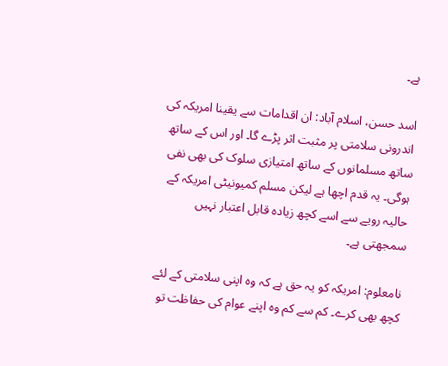ہے۔

اسد حسن، اسلام آباد: ان اقدامات سے یقینا امریکہ کی اندرونی سلامتی پر مثبت اثر پڑے گا۔ اور اس کے ساتھ ساتھ مسلمانوں کے ساتھ امتیازی سلوک کی بھی نفی ہوگی۔ یہ قدم اچھا ہے لیکن مسلم کمیونیٹی امریکہ کے حالیہ رویے سے اسے کچھ زیادہ قابل اعتبار نہیں سمجھتی ہے۔

نامعلوم: امریکہ کو یہ حق ہے کہ وہ اپنی سلامتی کے لئے کچھ بھی کرے۔ کم سے کم وہ اپنے عوام کی حفاظت تو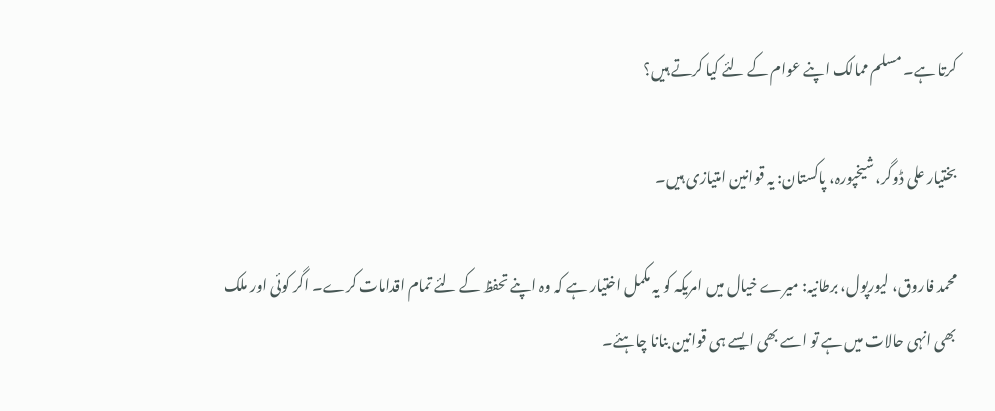کرتا ہے۔ مسلم ممالک اپنے عوام کے لئے کیا کرتے ہیں؟

بختیار علی ڈوگر، شیخپورہ، پاکستان: یہ قوانین امتیازی ہیں۔

محمد فاروق، لیورپول، برطانیہ: میرے خیال میں امریکہ کو یہ مکمل اختیار ہے کہ وہ اپنے تحفظ کے لئے تمام اقدامات کرے۔ اگر کوئی اور ملک بھی انہی حالات میں ہے تو اسے بھی ایسے ہی قوانین بنانا چاہئے۔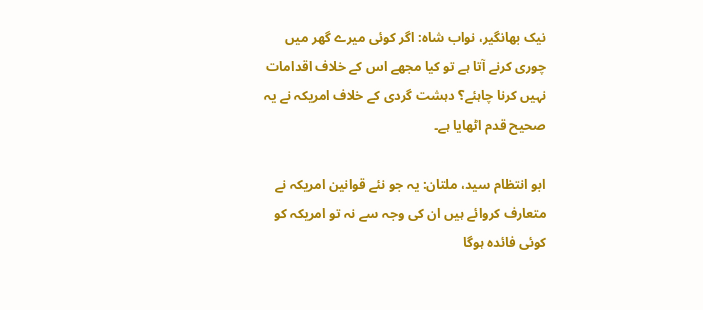نیک بھانگیر، نواب شاہ: اگر کوئی میرے گھر میں چوری کرنے آتا ہے تو کیا مجھے اس کے خلاف اقدامات نہیں کرنا چاہئے؟ دہشت گردی کے خلاف امریکہ نے یہ صحیح قدم اٹھایا ہے۔

ابو انتظام سید، ملتان: یہ جو نئے قوانین امریکہ نے متعارف کروائے ہیں ان کی وجہ سے نہ تو امریکہ کو کوئی فائدہ ہوگا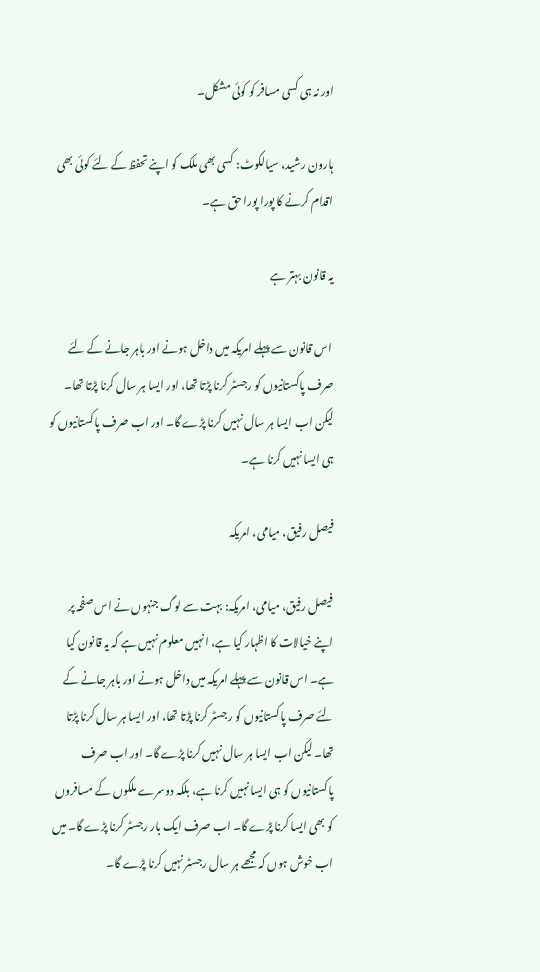اور نہ ہی کسی مسافر کو کوئی مشکل۔

ہارون رشید، سیالکوٹ: کسی بھی ملک کو اپنے تحفظ کے لئے کوئی بھی اقدام کرنے کا پورا پورا حق ہے۔

یہ قانون بہتر ہے

 اس قانون سے پہلے امریکہ میں داخل ہونے اور باہر جانے کے لئے صرف پاکستانیوں کو رجسٹر کرنا پڑتا تھا، اور ایسا ہر سال کرنا پڑتا تھا۔ لیکن اب ایسا ہر سال نہیں کرنا پڑے گا۔ اور اب صرف پاکستانیوں کو ہی ایسا نہیں کرنا ہے۔

فیصل رفیق، میامی، امریکہ

فیصل رفیق، میامی، امریکہ: بہت سے لوگ جنہوں نے اس صفحہ پر اپنے خیالات کا اظہار کیا ہے، انہیں معلوم نہیں ہے کہ یہ قانون کیا ہے۔ اس قانون سے پہلے امریکہ میں داخل ہونے اور باہر جانے کے لئے صرف پاکستانیوں کو رجسٹر کرنا پڑتا تھا، اور ایسا ہر سال کرنا پڑتا تھا۔ لیکن اب ایسا ہر سال نہیں کرنا پڑے گا۔ اور اب صرف پاکستانیوں کو ہی ایسا نہیں کرنا ہے، بلکہ دوسرے ملکوں کے مسافروں کو بھی ایسا کرنا پڑے گا۔ اب صرف ایک بار رجسٹر کرنا پڑے گا۔ میں اب خوش ہوں کہ مجھے ہر سال رجسٹر نہیں کرنا پڑے گا۔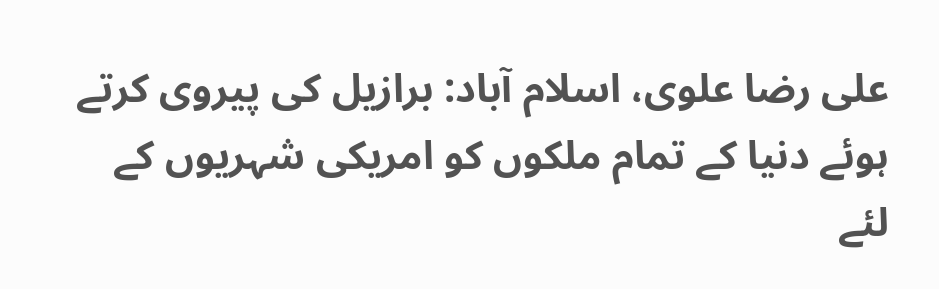علی رضا علوی، اسلام آباد: برازیل کی پیروی کرتے ہوئے دنیا کے تمام ملکوں کو امریکی شہریوں کے لئے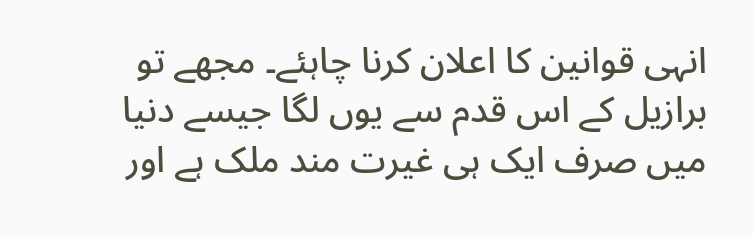انہی قوانین کا اعلان کرنا چاہئے۔ مجھے تو برازیل کے اس قدم سے یوں لگا جیسے دنیا میں صرف ایک ہی غیرت مند ملک ہے اور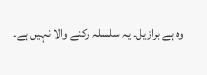وہ ہے برازیل۔ یہ سلسلہ رکنے والا نہیں ہے۔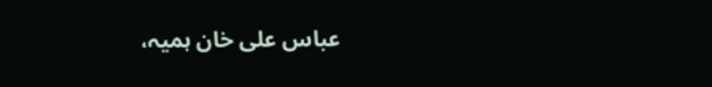عباس علی خان ہمیہ،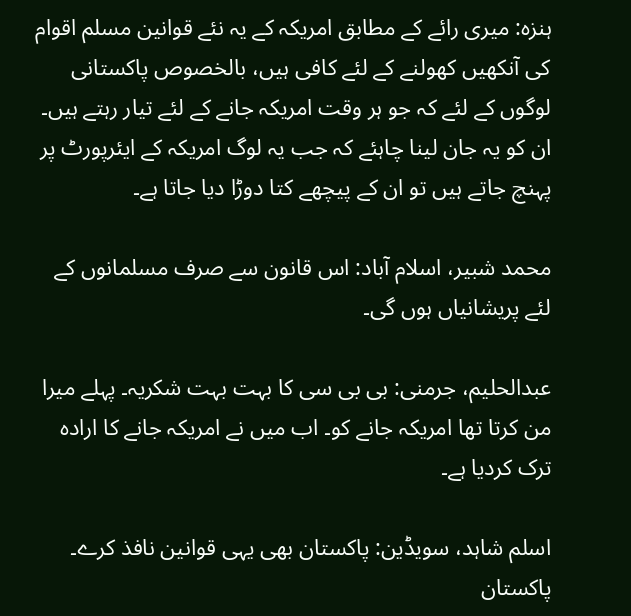ہنزہ: میری رائے کے مطابق امریکہ کے یہ نئے قوانین مسلم اقوام کی آنکھیں کھولنے کے لئے کافی ہیں، بالخصوص پاکستانی لوگوں کے لئے کہ جو ہر وقت امریکہ جانے کے لئے تیار رہتے ہیں۔ ان کو یہ جان لینا چاہئے کہ جب یہ لوگ امریکہ کے ایئرپورٹ پر پہنچ جاتے ہیں تو ان کے پیچھے کتا دوڑا دیا جاتا ہے۔

محمد شبیر، اسلام آباد: اس قانون سے صرف مسلمانوں کے لئے پریشانیاں ہوں گی۔

عبدالحلیم، جرمنی: بی بی سی کا بہت بہت شکریہ۔ پہلے میرا من کرتا تھا امریکہ جانے کو۔ اب میں نے امریکہ جانے کا ارادہ ترک کردیا ہے۔

اسلم شاہد، سویڈین: پاکستان بھی یہی قوانین نافذ کرے۔ پاکستان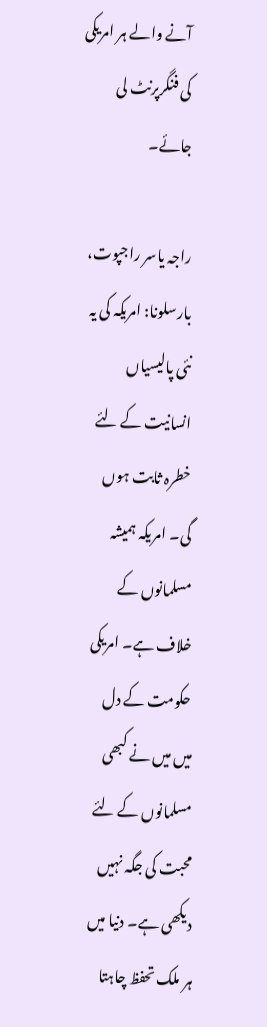آنے والے ہر امریکی کی فنگرپرنٹ لی جائے۔

راجہ یاسر راجپوت، بارسلونا: امریکہ کی یہ نئی پالیسیاں انسانیت کے لئے خطرہ ثابت ہوں گی۔ امریکہ ہمیشہ مسلمانوں کے خلاف ہے۔ امریکی حکومت کے دل میں میں نے کبھی مسلمانوں کے لئے محبت کی جگہ نہیں دیکھی ہے۔ دنیا میں ہر ملک تحفظ چاہتا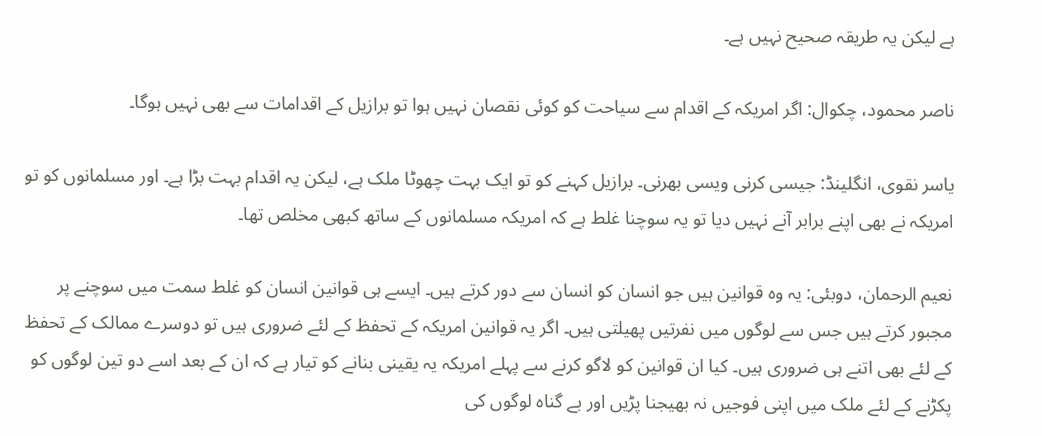ہے لیکن یہ طریقہ صحیح نہیں ہے۔

ناصر محمود، چکوال: اگر امریکہ کے اقدام سے سیاحت کو کوئی نقصان نہیں ہوا تو برازیل کے اقدامات سے بھی نہیں ہوگا۔

یاسر نقوی، انگلینڈ: جیسی کرنی ویسی بھرنی۔ برازیل کہنے کو تو ایک بہت چھوٹا ملک ہے، لیکن یہ اقدام بہت بڑا ہے۔ اور مسلمانوں کو تو امریکہ نے بھی اپنے برابر آنے نہیں دیا تو یہ سوچنا غلط ہے کہ امریکہ مسلمانوں کے ساتھ کبھی مخلص تھا۔

نعیم الرحمان، دوبئی: یہ وہ قوانین ہیں جو انسان کو انسان سے دور کرتے ہیں۔ ایسے ہی قوانین انسان کو غلط سمت میں سوچنے پر مجبور کرتے ہیں جس سے لوگوں میں نفرتیں پھیلتی ہیں۔ اگر یہ قوانین امریکہ کے تحفظ کے لئے ضروری ہیں تو دوسرے ممالک کے تحفظ کے لئے بھی اتنے ہی ضروری ہیں۔ کیا ان قوانین کو لاگو کرنے سے پہلے امریکہ یہ یقینی بنانے کو تیار ہے کہ ان کے بعد اسے دو تین لوگوں کو پکڑنے کے لئے ملک میں اپنی فوجیں نہ بھیجنا پڑیں اور بے گناہ لوگوں کی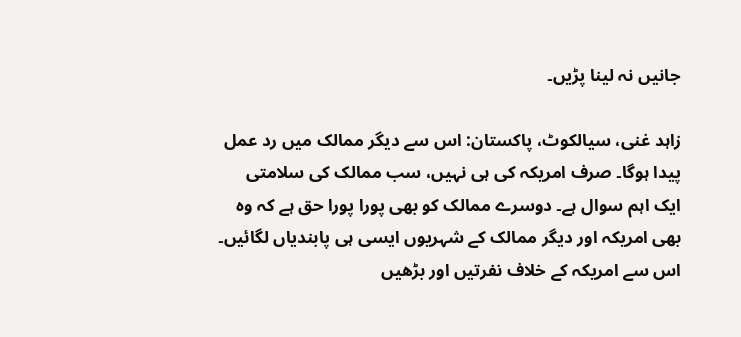جانیں نہ لینا پڑیں۔

زاہد غنی، سیالکوٹ، پاکستان: اس سے دیگر ممالک میں رد عمل پیدا ہوگا۔ صرف امریکہ کی ہی نہیں، سب ممالک کی سلامتی ایک اہم سوال ہے۔ دوسرے ممالک کو بھی پورا پورا حق ہے کہ وہ بھی امریکہ اور دیگر ممالک کے شہریوں ایسی ہی پابندیاں لگائیں۔ اس سے امریکہ کے خلاف نفرتیں اور بڑھیں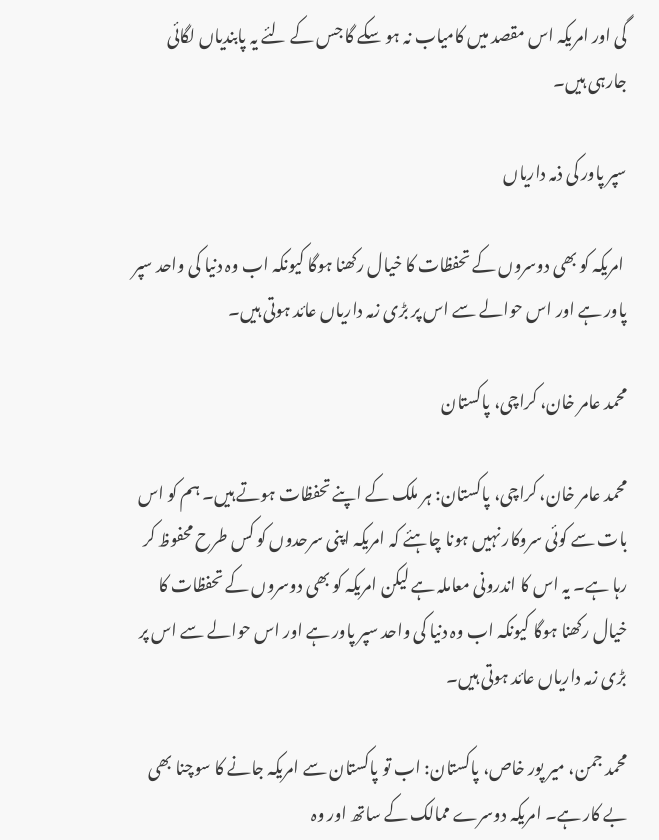گی اور امریکہ اس مقصد میں کامیاب نہ ہو سکے گا جس کے لئے یہ پابندیاں لگائی جارہی ہیں۔

سپر پاور کی ذمہ داریاں

 امریکہ کو بھی دوسروں کے تحفظات کا خیال رکھنا ہوگا کیونکہ اب وہ دنیا کی واحد سپر پاور ہے اور اس حوالے سے اس پر بڑی زمہ داریاں عائد ہوتی ہیں۔

محمد عامر خان، کراچی، پاکستان

محمد عامر خان، کراچی، پاکستان: ہر ملک کے اپنے تحفظات ہوتے ہیں۔ ہم کو اس بات سے کوئی سروکار نہیں ہونا چاہئے کہ امریکہ اپنی سرحدوں کو کس طرح محفوظ کر رہا ہے۔ یہ اس کا اندرونی معاملہ ہے لیکن امریکہ کو بھی دوسروں کے تحفظات کا خیال رکھنا ہوگا کیونکہ اب وہ دنیا کی واحد سپر پاور ہے اور اس حوالے سے اس پر بڑی زمہ داریاں عائد ہوتی ہیں۔

محمد جمن، میر پور خاص، پاکستان: اب تو پاکستان سے امریکہ جانے کا سوچنا بھی بے کار ہے۔ امریکہ دوسرے ممالک کے ساتھ اور وہ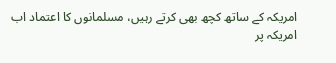امریکہ کے ساتھ کچھ بھی کرتے رہیں، مسلمانوں کا اعتماد اب امریکہ پر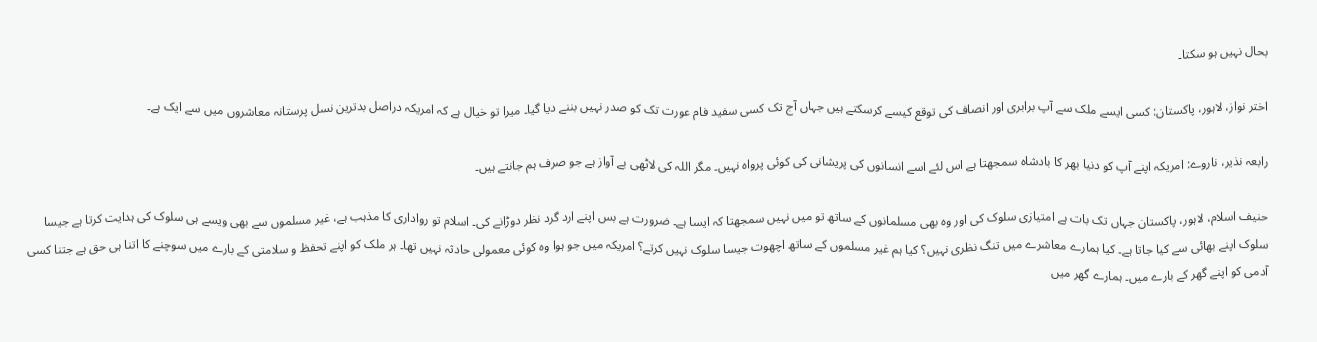بحال نہیں ہو سکتا۔

اختر نواز، لاہور، پاکستان: کسی ایسے ملک سے آپ برابری اور انصاف کی توقع کیسے کرسکتے ہیں جہاں آج تک کسی سفید فام عورت تک کو صدر نہیں بننے دیا گیا۔ میرا تو خیال ہے کہ امریکہ دراصل بدترین نسل پرستانہ معاشروں میں سے ایک ہے۔

رابعہ نذیر، ناروے: امریکہ اپنے آپ کو دنیا بھر کا بادشاہ سمجھتا ہے اس لئے اسے انسانوں کی پریشانی کی کوئی پرواہ نہیں۔ مگر اللہ کی لاٹھی بے آواز ہے جو صرف ہم جانتے ہیں۔

حنیف اسلام، لاہور، پاکستان جہاں تک بات ہے امتیازی سلوک کی اور وہ بھی مسلمانوں کے ساتھ تو میں نہیں سمجھتا کہ ایسا ہے۔ ضرورت ہے بس اپنے ارد گرد نظر دوڑانے کی۔ اسلام تو رواداری کا مذہب ہے، غیر مسلموں سے بھی ویسے ہی سلوک کی ہدایت کرتا ہے جیسا سلوک اپنے بھائی سے کیا جاتا ہے۔ کیا ہمارے معاشرے میں تنگ نظری نہیں؟ کیا ہم غیر مسلموں کے ساتھ اچھوت جیسا سلوک نہیں کرتے؟ امریکہ میں جو ہوا وہ کوئی معمولی حادثہ نہیں تھا۔ ہر ملک کو اپنے تحفظ و سلامتی کے بارے میں سوچنے کا اتنا ہی حق ہے جتنا کسی آدمی کو اپنے گھر کے بارے میں۔ ہمارے گھر میں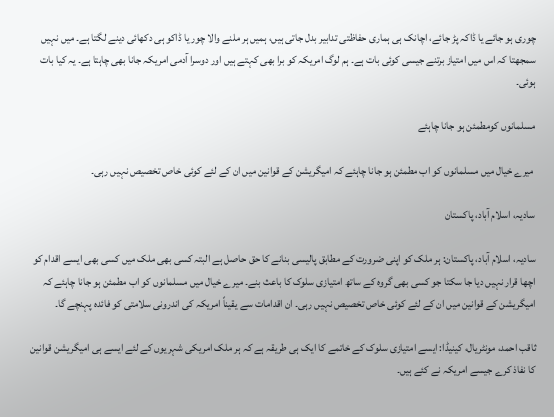چوری ہو جائے یا ڈاکہ پڑ جائے، اچانک ہی ہماری حفاظتی تدابیر بدل جاتی ہیں، ہمیں ہر ملنے والا چور یا ڈاکو ہی دکھائی دینے لگتا ہے۔ میں نہیں سمجھتا کہ اس میں امتیاز برتنے جیسی کوئی بات ہے۔ ہم لوگ امریکہ کو برا بھی کہتے ہیں اور دوسرا آدمی امریکہ جانا بھی چاہتا ہے۔ یہ کیا بات ہوئی۔

مسلمانوں کومطمئن ہو جانا چاہئے

 میرے خیال میں مسلمانوں کو اب مطمئن ہو جانا چاہئے کہ امیگریشن کے قوانین میں ان کے لئے کوئی خاص تخصیص نہیں رہی۔

سادیہ، اسلام آباد، پاکستان

سادیہ، اسلام آباد، پاکستان: ہر ملک کو اپنی ضرورت کے مطابق پالیسی بنانے کا حق حاصل ہے البتہ کسی بھی ملک میں کسی بھی ایسے اقدام کو اچھا قرار نہیں دیا جا سکتا جو کسی بھی گروہ کے ساتھ امتیازی سلوک کا باعث بنے۔ میرے خیال میں مسلمانوں کو اب مطمئن ہو جانا چاہئے کہ امیگریشن کے قوانین میں ان کے لئے کوئی خاص تخصیص نہیں رہی۔ ان اقدامات سے یقیناً امریکہ کی اندرونی سلامتی کو فائدہ پہنچے گا۔

ثاقب احمد، مونٹریال، کینیڈا: ایسے امتیازی سلوک کے خاتمے کا ایک ہی طریقہ ہے کہ ہر ملک امریکی شہریوں کے لئے ایسے ہی امیگریشن قوانین کا نفاذ کرے جیسے امریکہ نے کئے ہیں۔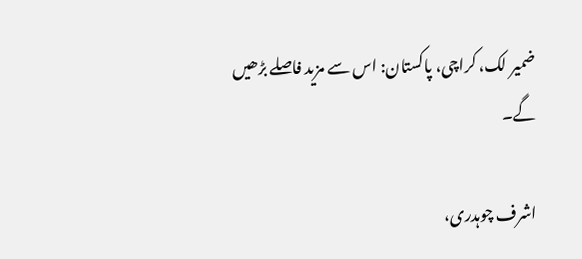ضمیر لک، کراچی، پاکستان: اس سے مزید فاصلے بڑھیں گے۔

اشرف چوہدری،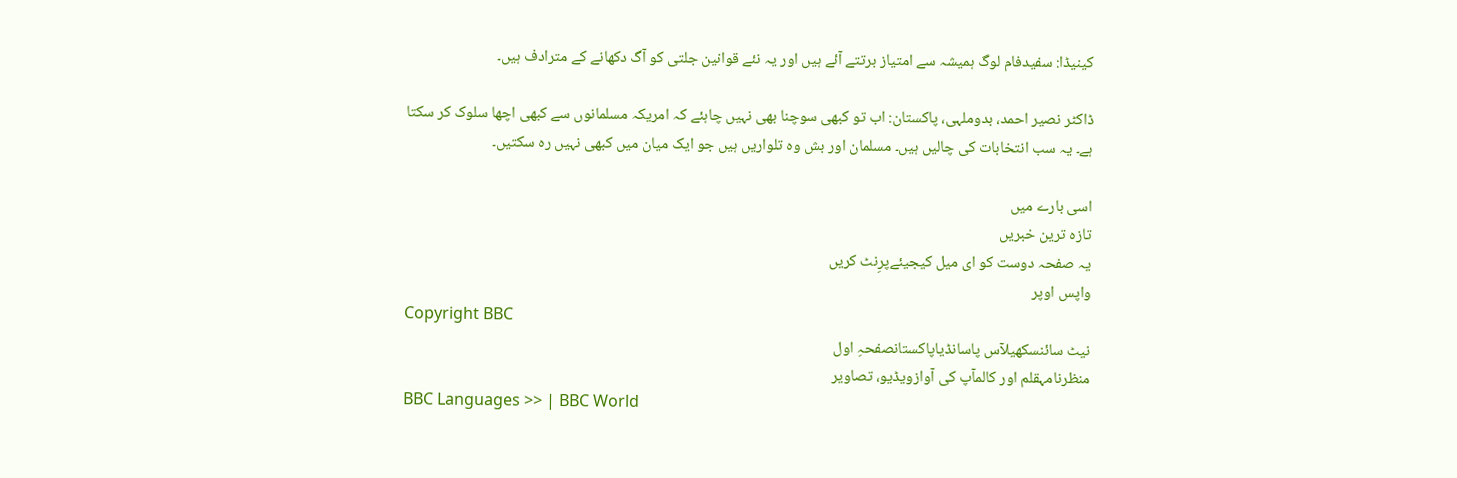کینیڈا: سفیدفام لوگ ہمیشہ سے امتیاز برتتے آئے ہیں اور یہ نئے قوانین جلتی کو آگ دکھانے کے مترادف ہیں۔

ڈاکٹر نصیر احمد، بدوملہی، پاکستان: اب تو کبھی سوچنا بھی نہیں چاہئے کہ امریکہ مسلمانوں سے کبھی اچھا سلوک کر سکتا ہے۔ یہ سب انتخابات کی چالیں ہیں۔ مسلمان اور بش وہ تلواریں ہیں جو ایک میان میں کبھی نہیں رہ سکتیں۔

اسی بارے میں
تازہ ترین خبریں
یہ صفحہ دوست کو ای میل کیجیئےپرِنٹ کریں
واپس اوپر
Copyright BBC
نیٹ سائنسکھیلآس پاسانڈیاپاکستانصفحہِ اول
منظرنامہقلم اور کالمآپ کی آوازویڈیو، تصاویر
BBC Languages >> | BBC World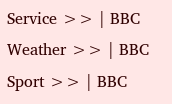Service >> | BBC Weather >> | BBC Sport >> | BBC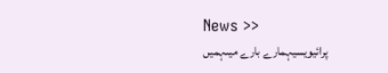News >>
پرائیویسیہمارے بارے میںہمیں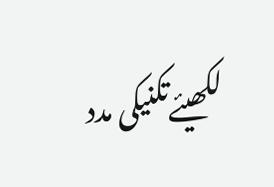لکھیئےتکنیکی مدد